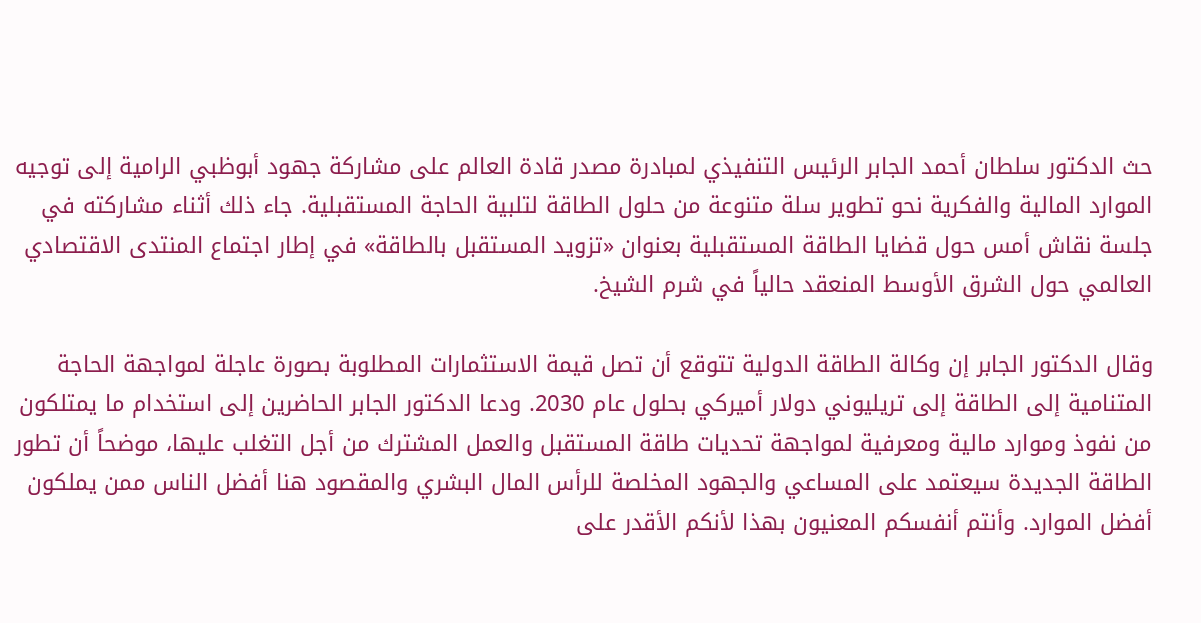حث الدكتور سلطان أحمد الجابر الرئيس التنفيذي لمبادرة مصدر قادة العالم على مشاركة جهود أبوظبي الرامية إلى توجيه الموارد المالية والفكرية نحو تطوير سلة متنوعة من حلول الطاقة لتلبية الحاجة المستقبلية. جاء ذلك أثناء مشاركته في جلسة نقاش أمس حول قضايا الطاقة المستقبلية بعنوان «تزويد المستقبل بالطاقة» في إطار اجتماع المنتدى الاقتصادي العالمي حول الشرق الأوسط المنعقد حالياً في شرم الشيخ.

وقال الدكتور الجابر إن وكالة الطاقة الدولية تتوقع أن تصل قيمة الاستثمارات المطلوبة بصورة عاجلة لمواجهة الحاجة المتنامية إلى الطاقة إلى تريليوني دولار أميركي بحلول عام 2030. ودعا الدكتور الجابر الحاضرين إلى استخدام ما يمتلكون من نفوذ وموارد مالية ومعرفية لمواجهة تحديات طاقة المستقبل والعمل المشترك من أجل التغلب عليها، موضحاً أن تطور الطاقة الجديدة سيعتمد على المساعي والجهود المخلصة للرأس المال البشري والمقصود هنا أفضل الناس ممن يملكون أفضل الموارد. وأنتم أنفسكم المعنيون بهذا لأنكم الأقدر على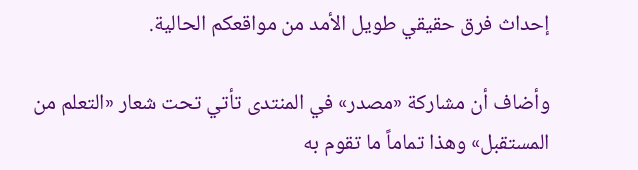إحداث فرق حقيقي طويل الأمد من مواقعكم الحالية.

وأضاف أن مشاركة «مصدر» في المنتدى تأتي تحت شعار «التعلم من المستقبل» وهذا تماماً ما تقوم به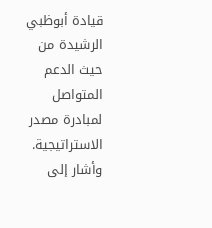قيادة أبوظبي الرشيدة من حيث الدعم المتواصل لمبادرة مصدر الاستراتيجية. وأشار إلى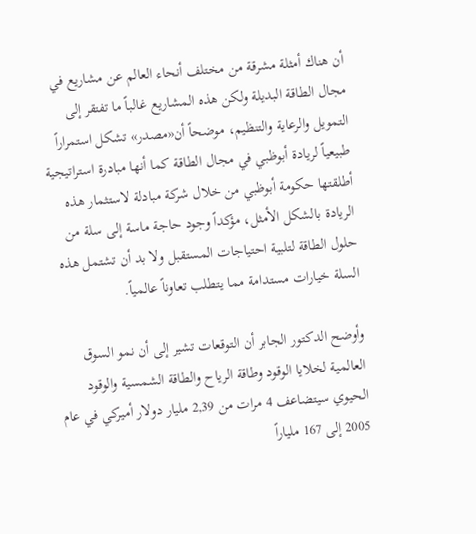أن هناك أمثلة مشرقة من مختلف أنحاء العالم عن مشاريع في مجال الطاقة البديلة ولكن هذه المشاريع غالباً ما تفتقر إلى التمويل والرعاية والتنظيم، موضحاً أن«مصدر» تشكل استمراراً طبيعياً لريادة أبوظبي في مجال الطاقة كما أنها مبادرة استراتيجية أطلقتها حكومة أبوظبي من خلال شركة مبادلة لاستثمار هذه الريادة بالشكل الأمثل، مؤكداً وجود حاجة ماسة إلى سلة من حلول الطاقة لتلبية احتياجات المستقبل ولا بد أن تشتمل هذه السلة خيارات مستدامة مما يتطلب تعاوناً عالمياً.

وأوضح الدكتور الجابر أن التوقعات تشير إلى أن نمو السوق العالمية لخلايا الوقود وطاقة الرياح والطاقة الشمسية والوقود الحيوي سيتضاعف 4 مرات من 2,39 مليار دولار أميركي في عام 2005 إلى 167 ملياراً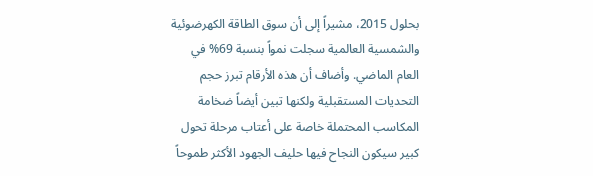بحلول 2015، مشيراً إلى أن سوق الطاقة الكهرضوئية والشمسية العالمية سجلت نمواً بنسبة 69% في العام الماضي. وأضاف أن هذه الأرقام تبرز حجم التحديات المستقبلية ولكنها تبين أيضاً ضخامة المكاسب المحتملة خاصة على أعتاب مرحلة تحول كبير سيكون النجاح فيها حليف الجهود الأكثر طموحاً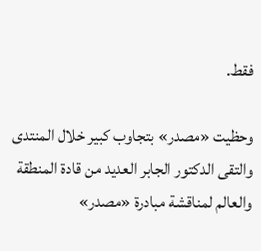فقط.

وحظيت «مصدر» بتجاوب كبير خلال المنتدى والتقى الدكتور الجابر العديد من قادة المنطقة والعالم لمناقشة مبادرة «مصدر»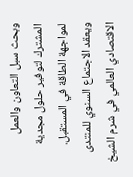وبحث سبل التعاون والعمل المشترك لتوفير حلول مجدية لمواجهة الطاقة في المستقبل. ويعقد الاجتماع السنوي للمنتدى الاقتصادي العالمي في شرم الشيخ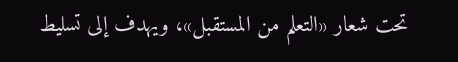تحت شعار «التعلم من المستقبل»، ويهدف إلى تسليط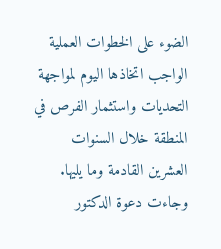الضوء على الخطوات العملية الواجب اتخاذها اليوم لمواجهة التحديات واستثمار الفرص في المنطقة خلال السنوات العشرين القادمة وما يليها. وجاءت دعوة الدكتور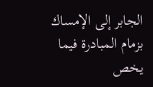الجابر إلى الإمساك بزمام المبادرة فيما يخص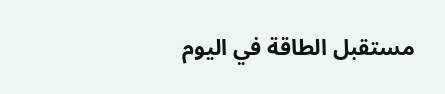مستقبل الطاقة في اليوم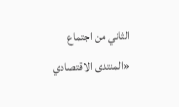الثاني من اجتماع «المنتدى الاقتصادي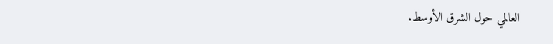العالمي حول الشرق الأوسط.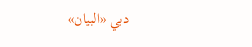دبي «البيان»